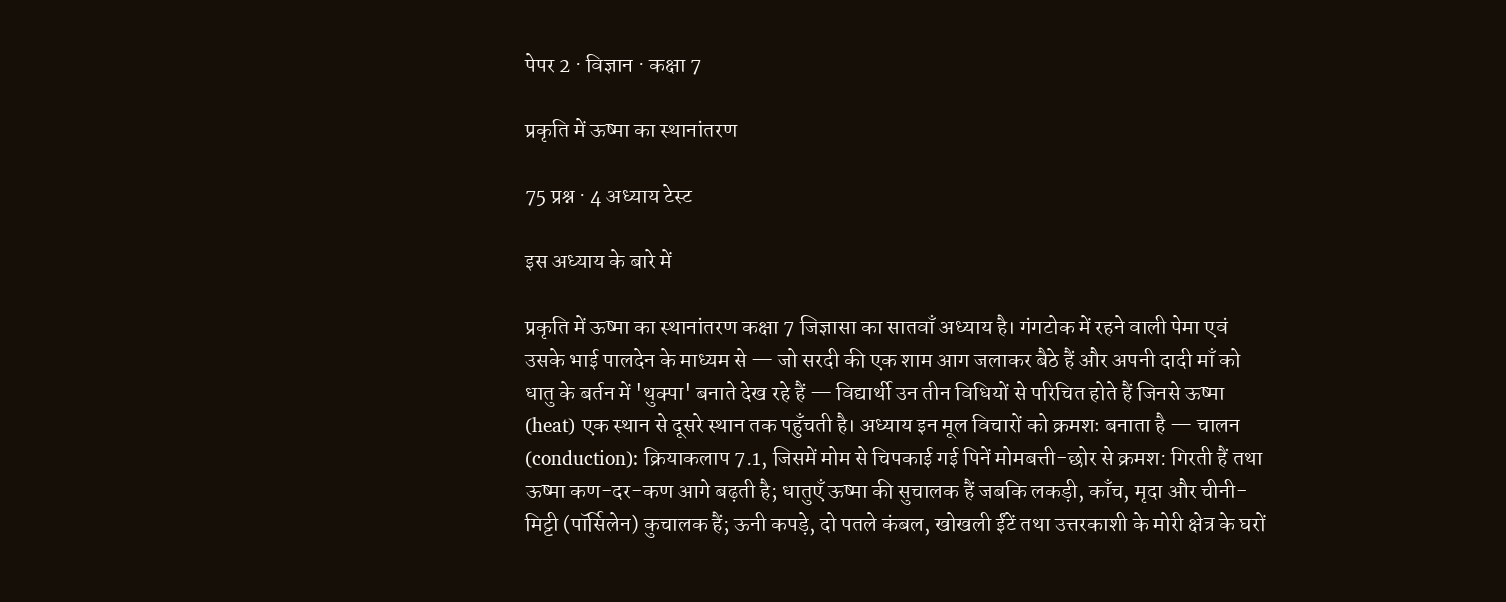पेपर 2 · विज्ञान · कक्षा 7

प्रकृति में ऊष्मा का स्थानांतरण

75 प्रश्न · 4 अध्याय टेस्ट

इस अध्याय के बारे में

प्रकृति में ऊष्मा का स्थानांतरण कक्षा 7 जिज्ञासा का सातवाँ अध्याय है। गंगटोक में रहने वाली पेमा एवं उसके भाई पालदेन के माध्यम से — जो सरदी की एक शाम आग जलाकर बैठे हैं और अपनी दादी माँ को धातु के बर्तन में 'थुक्पा' बनाते देख रहे हैं — विद्यार्थी उन तीन विधियों से परिचित होते हैं जिनसे ऊष्मा (heat) एक स्थान से दूसरे स्थान तक पहुँचती है। अध्याय इन मूल विचारों को क्रमशः बनाता है — चालन (conduction): क्रियाकलाप 7.1, जिसमें मोम से चिपकाई गई पिनें मोमबत्ती-छोर से क्रमश: गिरती हैं तथा ऊष्मा कण-दर-कण आगे बढ़ती है; धातुएँ ऊष्मा की सुचालक हैं जबकि लकड़ी, काँच, मृदा और चीनी-मिट्टी (पॉर्सिलेन) कुचालक हैं; ऊनी कपड़े, दो पतले कंबल, खोखली ईंटें तथा उत्तरकाशी के मोरी क्षेत्र के घरों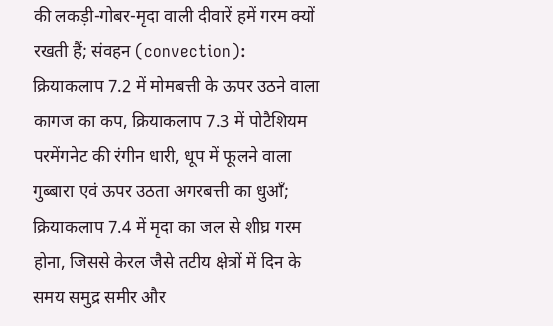की लकड़ी-गोबर-मृदा वाली दीवारें हमें गरम क्यों रखती हैं; संवहन (convection): क्रियाकलाप 7.2 में मोमबत्ती के ऊपर उठने वाला कागज का कप, क्रियाकलाप 7.3 में पोटैशियम परमेंगनेट की रंगीन धारी, धूप में फूलने वाला गुब्बारा एवं ऊपर उठता अगरबत्ती का धुआँ; क्रियाकलाप 7.4 में मृदा का जल से शीघ्र गरम होना, जिससे केरल जैसे तटीय क्षेत्रों में दिन के समय समुद्र समीर और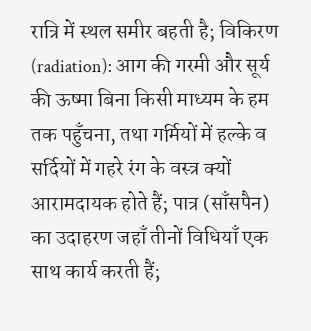रात्रि में स्थल समीर बहती है; विकिरण (radiation): आग की गरमी और सूर्य की ऊष्मा बिना किसी माध्यम के हम तक पहुँचना, तथा गर्मियों में हल्के व सर्दियों में गहरे रंग के वस्त्र क्यों आरामदायक होते हैं; पात्र (साँसपैन) का उदाहरण जहाँ तीनों विधियाँ एक साथ कार्य करती हैं;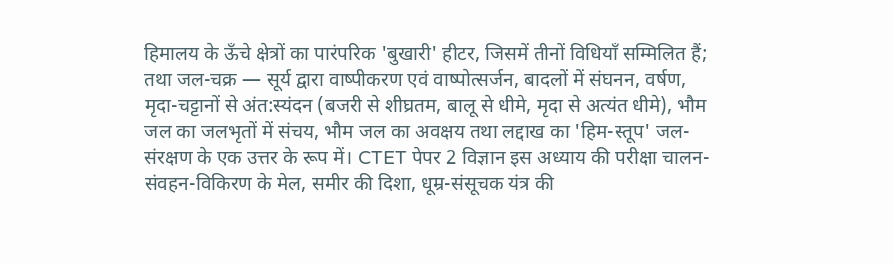हिमालय के ऊँचे क्षेत्रों का पारंपरिक 'बुखारी' हीटर, जिसमें तीनों विधियाँ सम्मिलित हैं; तथा जल-चक्र — सूर्य द्वारा वाष्पीकरण एवं वाष्पोत्सर्जन, बादलों में संघनन, वर्षण, मृदा-चट्टानों से अंत:स्यंदन (बजरी से शीघ्रतम, बालू से धीमे, मृदा से अत्यंत धीमे), भौम जल का जलभृतों में संचय, भौम जल का अवक्षय तथा लद्दाख का 'हिम-स्तूप' जल-संरक्षण के एक उत्तर के रूप में। CTET पेपर 2 विज्ञान इस अध्याय की परीक्षा चालन-संवहन-विकिरण के मेल, समीर की दिशा, धूम्र-संसूचक यंत्र की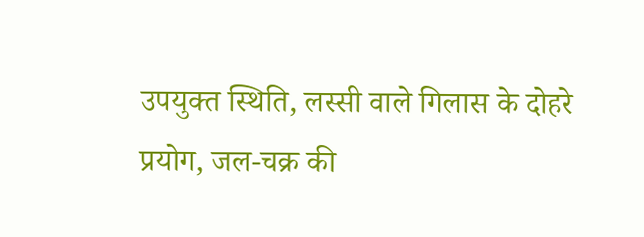उपयुक्त स्थिति, लस्सी वाले गिलास के दोहरे प्रयोग, जल-चक्र की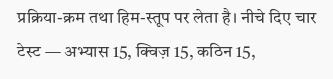प्रक्रिया-क्रम तथा हिम-स्तूप पर लेता है। नीचे दिए चार टेस्ट — अभ्यास 15, क्विज़ 15, कठिन 15,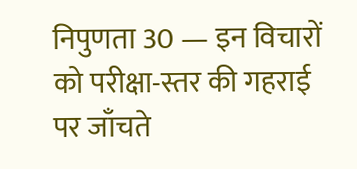निपुणता 30 — इन विचारों को परीक्षा-स्तर की गहराई पर जाँचते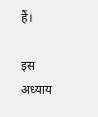हैं।

इस अध्याय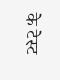के टेस्ट